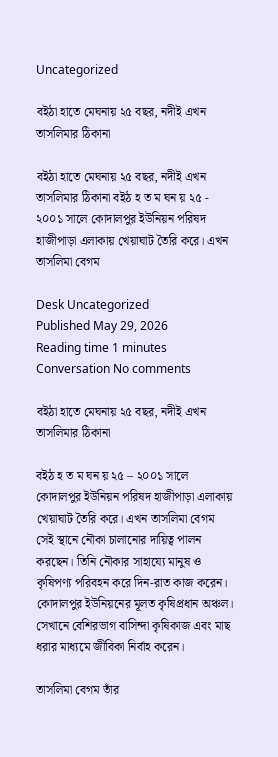Uncategorized

বইঠা হাতে মেঘনায় ২৫ বছর, নদীই এখন তাসলিমার ঠিকানা

বইঠা হাতে মেঘনায় ২৫ বছর, নদীই এখন তাসলিমার ঠিকানা বইঠ হ ত ম ঘন য় ২৫ - ২০০১ সালে কোদালপুর ইউনিয়ন পরিষদ হাজীপাড়া এলাকায় খেয়াঘাট তৈরি করে। এখন তাসলিমা বেগম

Desk Uncategorized
Published May 29, 2026
Reading time 1 minutes
Conversation No comments

বইঠা হাতে মেঘনায় ২৫ বছর, নদীই এখন তাসলিমার ঠিকানা

বইঠ হ ত ম ঘন য় ২৫ – ২০০১ সালে কোদালপুর ইউনিয়ন পরিষদ হাজীপাড়া এলাকায় খেয়াঘাট তৈরি করে। এখন তাসলিমা বেগম সেই স্থানে নৌকা চালানোর দায়িত্ব পালন করছেন। তিনি নৌকার সাহায্যে মানুষ ও কৃষিপণ্য পরিবহন করে দিন-রাত কাজ করেন। কোদালপুর ইউনিয়নের মূলত কৃষিপ্রধান অঞ্চল। সেখানে বেশিরভাগ বাসিন্দা কৃষিকাজ এবং মাছ ধরার মাধ্যমে জীবিকা নির্বাহ করেন।

তাসলিমা বেগম তাঁর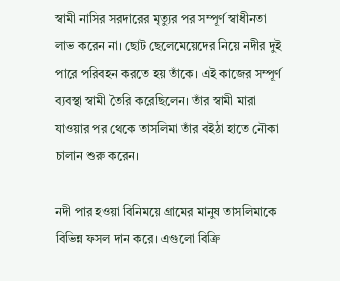স্বামী নাসির সরদারের মৃত্যুর পর সম্পূর্ণ স্বাধীনতা লাভ করেন না। ছোট ছেলেমেয়েদের নিয়ে নদীর দুই পারে পরিবহন করতে হয় তাঁকে। এই কাজের সম্পূর্ণ ব্যবস্থা স্বামী তৈরি করেছিলেন। তাঁর স্বামী মারা যাওয়ার পর থেকে তাসলিমা তাঁর বইঠা হাতে নৌকা চালান শুরু করেন।

নদী পার হওয়া বিনিময়ে গ্রামের মানুষ তাসলিমাকে বিভিন্ন ফসল দান করে। এগুলো বিক্রি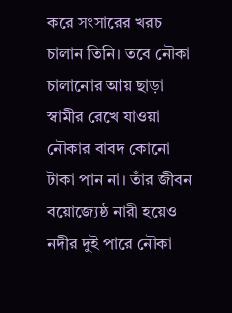করে সংসারের খরচ চালান তিনি। তবে নৌকা চালানোর আয় ছাড়া স্বামীর রেখে যাওয়া নৌকার বাবদ কোনো টাকা পান না। তাঁর জীবন বয়োজ্যেষ্ঠ নারী হয়েও নদীর দুই পারে নৌকা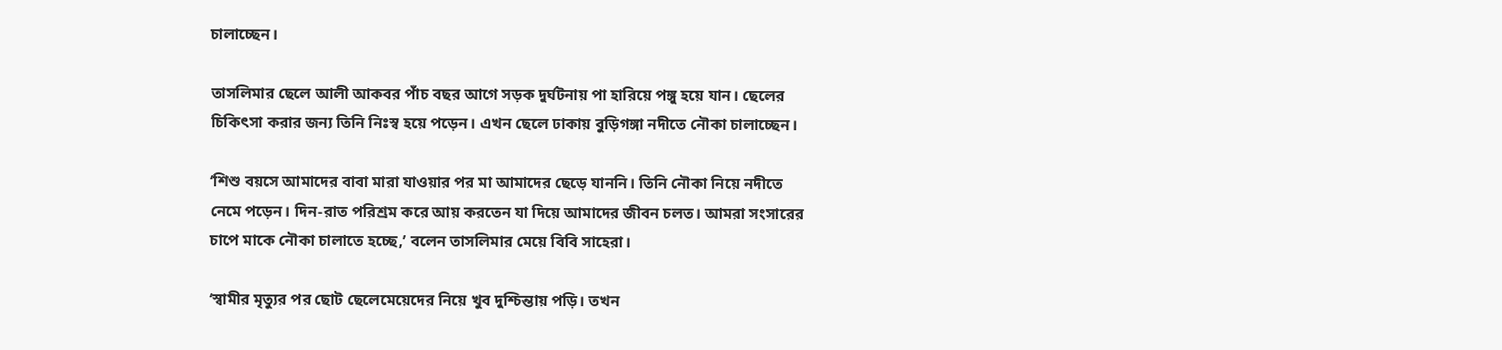চালাচ্ছেন।

তাসলিমার ছেলে আলী আকবর পাঁচ বছর আগে সড়ক দুর্ঘটনায় পা হারিয়ে পঙ্গু হয়ে যান। ছেলের চিকিৎসা করার জন্য তিনি নিঃস্ব হয়ে পড়েন। এখন ছেলে ঢাকায় বুড়িগঙ্গা নদীতে নৌকা চালাচ্ছেন।

‘শিশু বয়সে আমাদের বাবা মারা যাওয়ার পর মা আমাদের ছেড়ে যাননি। তিনি নৌকা নিয়ে নদীতে নেমে পড়েন। দিন-রাত পরিশ্রম করে আয় করতেন যা দিয়ে আমাদের জীবন চলত। আমরা সংসারের চাপে মাকে নৌকা চালাতে হচ্ছে,’ বলেন তাসলিমার মেয়ে বিবি সাহেরা।

‘স্বামীর মৃত্যুর পর ছোট ছেলেমেয়েদের নিয়ে খুব দুশ্চিন্তায় পড়ি। তখন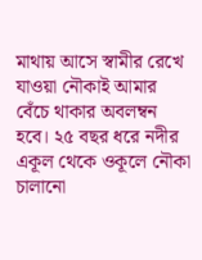মাথায় আসে স্বামীর রেখে যাওয়া নৌকাই আমার বেঁচে থাকার অবলম্বন হবে। ২৫ বছর ধরে নদীর একূল থেকে ওকূলে নৌকা চালানো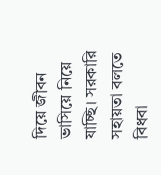দিয়ে জীবন ভাসিয়ে নিয়ে যাচ্ছি। সরকারি সহায়তা বলতে বিধবা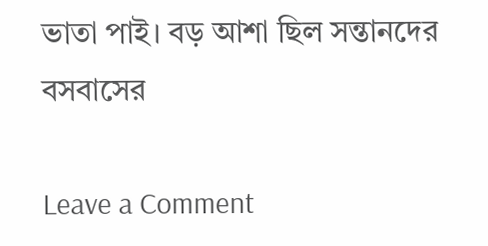ভাতা পাই। বড় আশা ছিল সন্তানদের বসবাসের

Leave a Comment